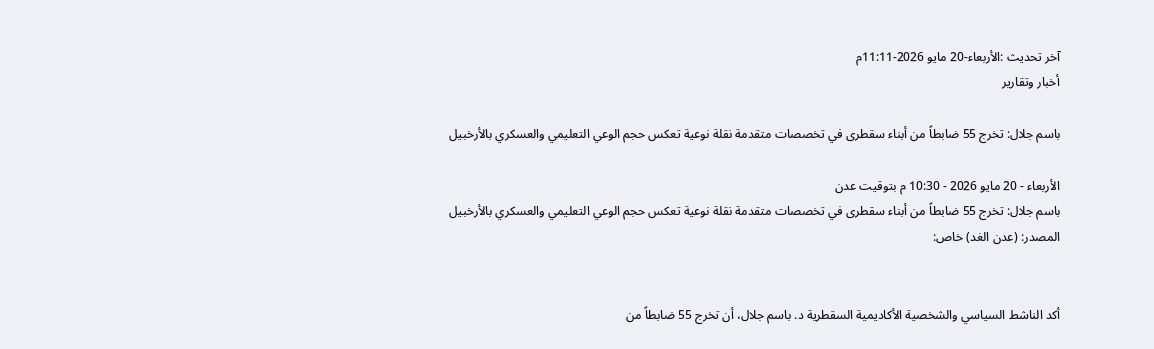آخر تحديث :الأربعاء-20 مايو 2026-11:11م
أخبار وتقارير

باسم جلال: تخرج 55 ضابطاً من أبناء سقطرى في تخصصات متقدمة نقلة نوعية تعكس حجم الوعي التعليمي والعسكري بالأرخبيل

الأربعاء - 20 مايو 2026 - 10:30 م بتوقيت عدن
باسم جلال: تخرج 55 ضابطاً من أبناء سقطرى في تخصصات متقدمة نقلة نوعية تعكس حجم الوعي التعليمي والعسكري بالأرخبيل
المصدر: (عدن الغد) خاص:


أكد الناشط السياسي والشخصية الأكاديمية السقطرية د. باسم جلال، أن تخرج 55 ضابطاً من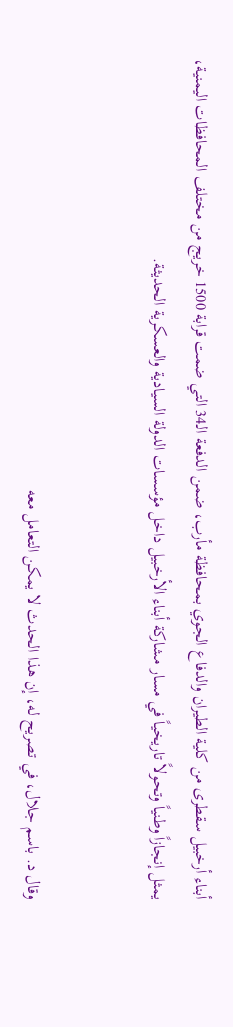أبناء أرخبيل سقطرى من كلية الطيران والدفاع الجوي بمحافظة مأرب، ضمن الدفعة الـ34 التي ضمت قرابة 1500 خريج من مختلف المحافظات اليمنية، يمثل إنجازاً وطنياً وتحولاً تاريخياً في مسار مشاركة أبناء الأرخبيل داخل مؤسسات الدولة السيادية والعسكرية الحديثة.


وقال د. باسم جلال، في تصريح له، إن هذا الحدث لا يمكن التعامل معه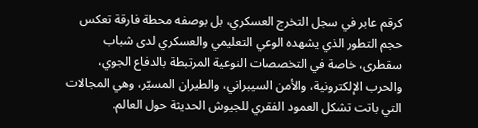كرقم عابر في سجل التخرج العسكري، بل بوصفه محطة فارقة تعكس حجم التطور الذي يشهده الوعي التعليمي والعسكري لدى شباب سقطرى، خاصة في التخصصات النوعية المرتبطة بالدفاع الجوي، والحرب الإلكترونية، والأمن السيبراني، والطيران المسيّر، وهي المجالات التي باتت تشكل العمود الفقري للجيوش الحديثة حول العالم.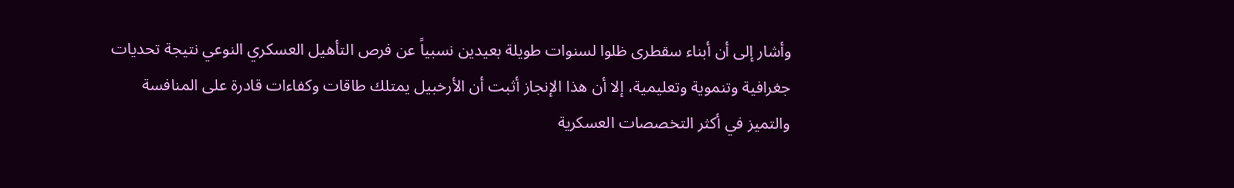وأشار إلى أن أبناء سقطرى ظلوا لسنوات طويلة بعيدين نسبياً عن فرص التأهيل العسكري النوعي نتيجة تحديات جغرافية وتنموية وتعليمية، إلا أن هذا الإنجاز أثبت أن الأرخبيل يمتلك طاقات وكفاءات قادرة على المنافسة والتميز في أكثر التخصصات العسكرية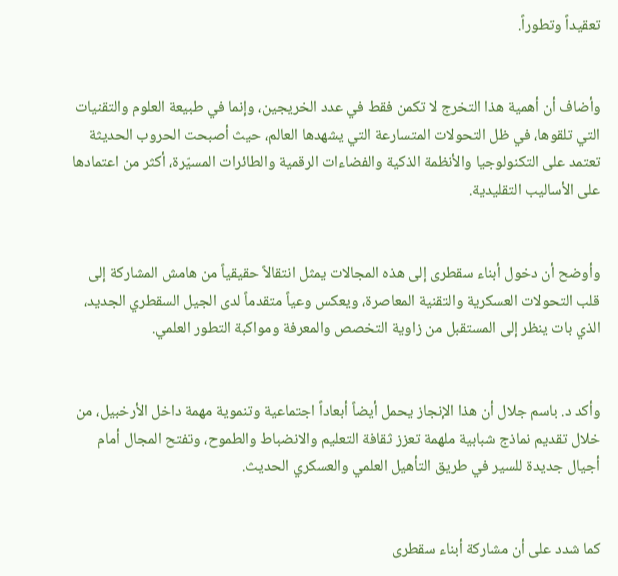تعقيداً وتطوراً.


وأضاف أن أهمية هذا التخرج لا تكمن فقط في عدد الخريجين، وإنما في طبيعة العلوم والتقنيات التي تلقوها، في ظل التحولات المتسارعة التي يشهدها العالم، حيث أصبحت الحروب الحديثة تعتمد على التكنولوجيا والأنظمة الذكية والفضاءات الرقمية والطائرات المسيّرة، أكثر من اعتمادها على الأساليب التقليدية.


وأوضح أن دخول أبناء سقطرى إلى هذه المجالات يمثل انتقالاً حقيقياً من هامش المشاركة إلى قلب التحولات العسكرية والتقنية المعاصرة، ويعكس وعياً متقدماً لدى الجيل السقطري الجديد، الذي بات ينظر إلى المستقبل من زاوية التخصص والمعرفة ومواكبة التطور العلمي.


وأكد د. باسم جلال أن هذا الإنجاز يحمل أيضاً أبعاداً اجتماعية وتنموية مهمة داخل الأرخبيل، من خلال تقديم نماذج شبابية ملهمة تعزز ثقافة التعليم والانضباط والطموح، وتفتح المجال أمام أجيال جديدة للسير في طريق التأهيل العلمي والعسكري الحديث.


كما شدد على أن مشاركة أبناء سقطرى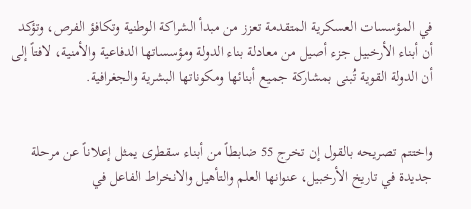في المؤسسات العسكرية المتقدمة تعزز من مبدأ الشراكة الوطنية وتكافؤ الفرص، وتؤكد أن أبناء الأرخبيل جزء أصيل من معادلة بناء الدولة ومؤسساتها الدفاعية والأمنية، لافتاً إلى أن الدولة القوية تُبنى بمشاركة جميع أبنائها ومكوناتها البشرية والجغرافية.


واختتم تصريحه بالقول إن تخرج 55 ضابطاً من أبناء سقطرى يمثل إعلاناً عن مرحلة جديدة في تاريخ الأرخبيل، عنوانها العلم والتأهيل والانخراط الفاعل في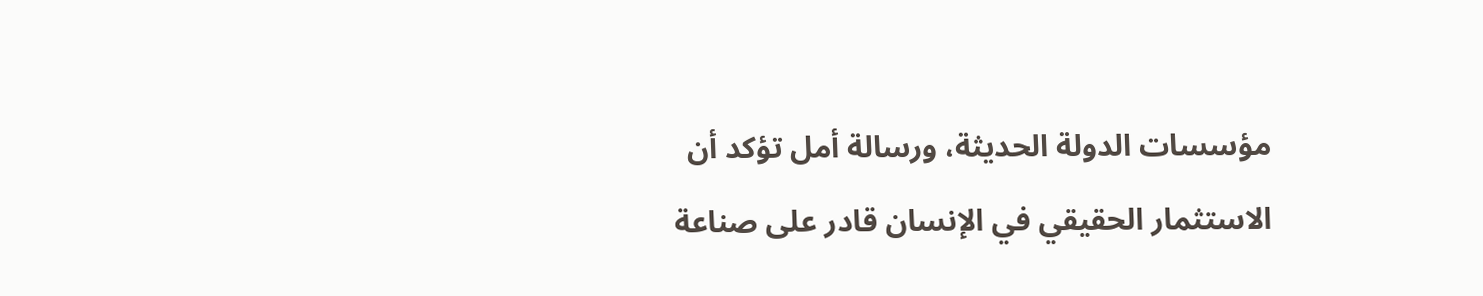مؤسسات الدولة الحديثة، ورسالة أمل تؤكد أن الاستثمار الحقيقي في الإنسان قادر على صناعة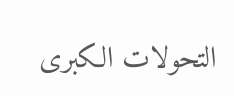التحولات الكبرى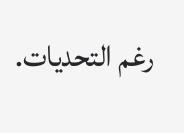رغم التحديات.